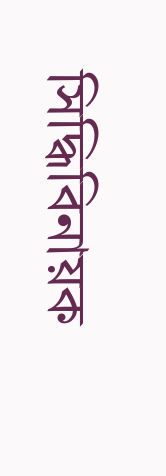সিদ্ধিবিনায়ক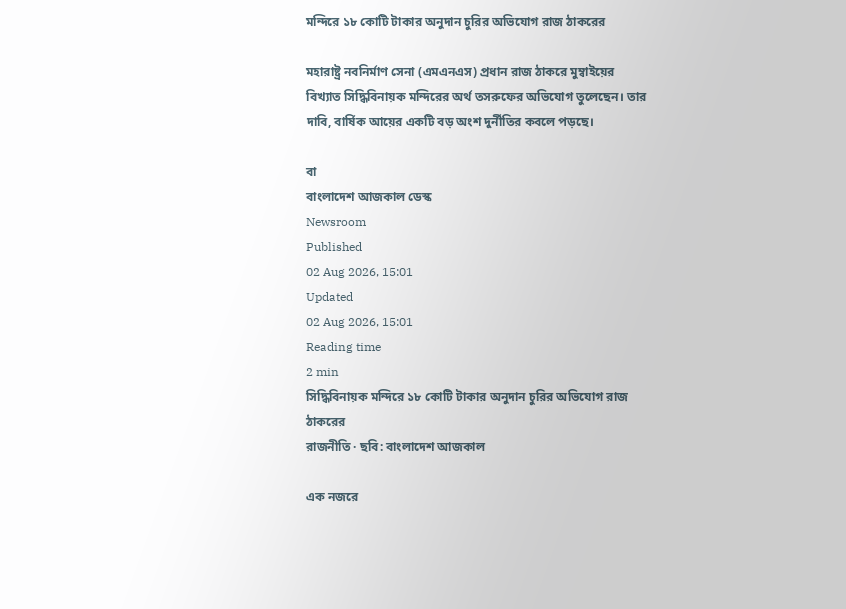মন্দিরে ১৮ কোটি টাকার অনুদান চুরির অভিযোগ রাজ ঠাকরের

মহারাষ্ট্র নবনির্মাণ সেনা (এমএনএস) প্রধান রাজ ঠাকরে মুম্বাইয়ের বিখ্যাত সিদ্ধিবিনায়ক মন্দিরের অর্থ তসরুফের অভিযোগ তুলেছেন। তার দাবি, বার্ষিক আয়ের একটি বড় অংশ দুর্নীতির কবলে পড়ছে।

বা
বাংলাদেশ আজকাল ডেস্ক
Newsroom
Published
02 Aug 2026, 15:01
Updated
02 Aug 2026, 15:01
Reading time
2 min
সিদ্ধিবিনায়ক মন্দিরে ১৮ কোটি টাকার অনুদান চুরির অভিযোগ রাজ ঠাকরের
রাজনীতি · ছবি: বাংলাদেশ আজকাল

এক নজরে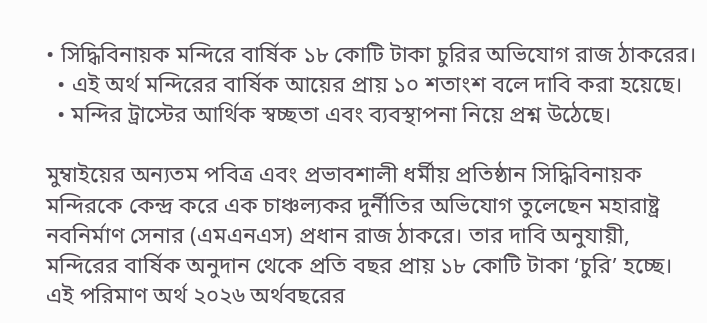• সিদ্ধিবিনায়ক মন্দিরে বার্ষিক ১৮ কোটি টাকা চুরির অভিযোগ রাজ ঠাকরের।
  • এই অর্থ মন্দিরের বার্ষিক আয়ের প্রায় ১০ শতাংশ বলে দাবি করা হয়েছে।
  • মন্দির ট্রাস্টের আর্থিক স্বচ্ছতা এবং ব্যবস্থাপনা নিয়ে প্রশ্ন উঠেছে।

মুম্বাইয়ের অন্যতম পবিত্র এবং প্রভাবশালী ধর্মীয় প্রতিষ্ঠান সিদ্ধিবিনায়ক মন্দিরকে কেন্দ্র করে এক চাঞ্চল্যকর দুর্নীতির অভিযোগ তুলেছেন মহারাষ্ট্র নবনির্মাণ সেনার (এমএনএস) প্রধান রাজ ঠাকরে। তার দাবি অনুযায়ী, মন্দিরের বার্ষিক অনুদান থেকে প্রতি বছর প্রায় ১৮ কোটি টাকা ‘চুরি’ হচ্ছে। এই পরিমাণ অর্থ ২০২৬ অর্থবছরের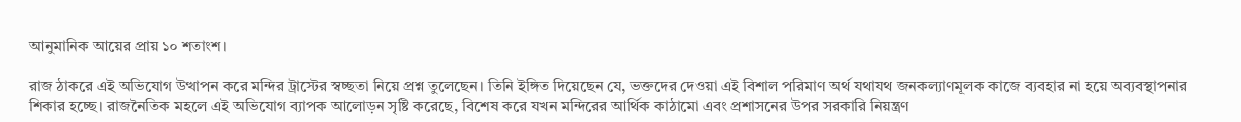আনুমানিক আয়ের প্রায় ১০ শতাংশ।

রাজ ঠাকরে এই অভিযোগ উত্থাপন করে মন্দির ট্রাস্টের স্বচ্ছতা নিয়ে প্রশ্ন তুলেছেন। তিনি ইঙ্গিত দিয়েছেন যে, ভক্তদের দেওয়া এই বিশাল পরিমাণ অর্থ যথাযথ জনকল্যাণমূলক কাজে ব্যবহার না হয়ে অব্যবস্থাপনার শিকার হচ্ছে। রাজনৈতিক মহলে এই অভিযোগ ব্যাপক আলোড়ন সৃষ্টি করেছে, বিশেষ করে যখন মন্দিরের আর্থিক কাঠামো এবং প্রশাসনের উপর সরকারি নিয়ন্ত্রণ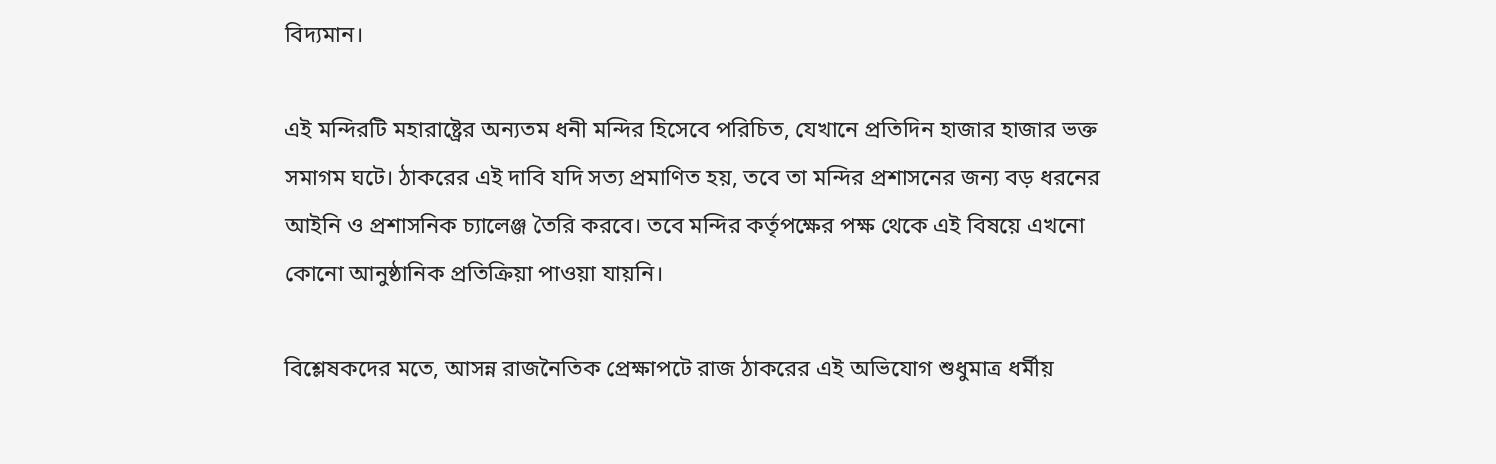বিদ্যমান।

এই মন্দিরটি মহারাষ্ট্রের অন্যতম ধনী মন্দির হিসেবে পরিচিত, যেখানে প্রতিদিন হাজার হাজার ভক্ত সমাগম ঘটে। ঠাকরের এই দাবি যদি সত্য প্রমাণিত হয়, তবে তা মন্দির প্রশাসনের জন্য বড় ধরনের আইনি ও প্রশাসনিক চ্যালেঞ্জ তৈরি করবে। তবে মন্দির কর্তৃপক্ষের পক্ষ থেকে এই বিষয়ে এখনো কোনো আনুষ্ঠানিক প্রতিক্রিয়া পাওয়া যায়নি।

বিশ্লেষকদের মতে, আসন্ন রাজনৈতিক প্রেক্ষাপটে রাজ ঠাকরের এই অভিযোগ শুধুমাত্র ধর্মীয়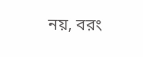নয়, বরং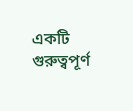একটি গুরুত্বপূর্ণ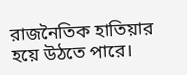রাজনৈতিক হাতিয়ার হয়ে উঠতে পারে।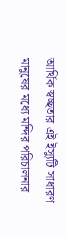আর্থিক স্বচ্ছতার এই ইস্যুটি সাধারণ মানুষের মধ্যে মন্দির পরিচালনার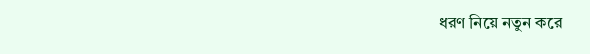ধরণ নিয়ে নতুন করে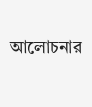আলোচনার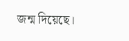জন্ম দিয়েছে।